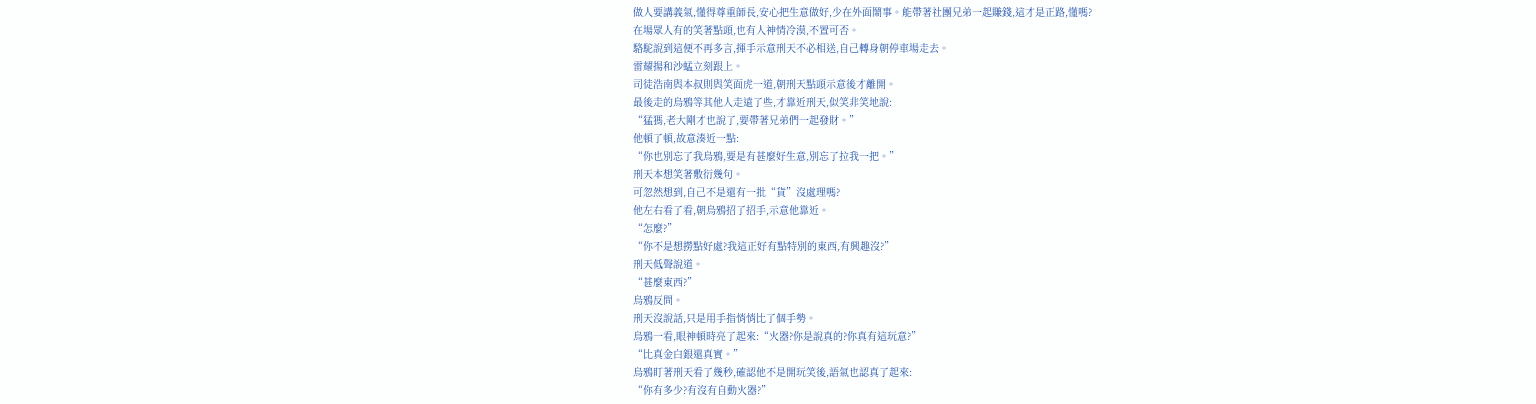做人要講義氣,懂得尊重師長,安心把生意做好,少在外面鬧事。能帶著社團兄弟一起賺錢,這才是正路,懂嗎?
在場眾人有的笑著點頭,也有人神情冷漠,不置可否。
駱駝說到這便不再多言,揮手示意刑天不必相送,自己轉身朝停車場走去。
雷耀揚和沙蜢立刻跟上。
司徒浩南與本叔則與笑面虎一道,朝刑天點頭示意後才離開。
最後走的烏鴉等其他人走遠了些,才靠近刑天,似笑非笑地說:
“猛獁,老大剛才也說了,要帶著兄弟們一起發財。”
他頓了頓,故意湊近一點:
“你也別忘了我烏鴉,要是有甚麼好生意,別忘了拉我一把。”
刑天本想笑著敷衍幾句。
可忽然想到,自己不是還有一批“貨”沒處理嗎?
他左右看了看,朝烏鴉招了招手,示意他靠近。
“怎麼?”
“你不是想撈點好處?我這正好有點特別的東西,有興趣沒?”
刑天低聲說道。
“甚麼東西?”
烏鴉反問。
刑天沒說話,只是用手指悄悄比了個手勢。
烏鴉一看,眼神頓時亮了起來:“火器?你是說真的?你真有這玩意?”
“比真金白銀還真實。”
烏鴉盯著刑天看了幾秒,確認他不是開玩笑後,語氣也認真了起來:
“你有多少?有沒有自動火器?”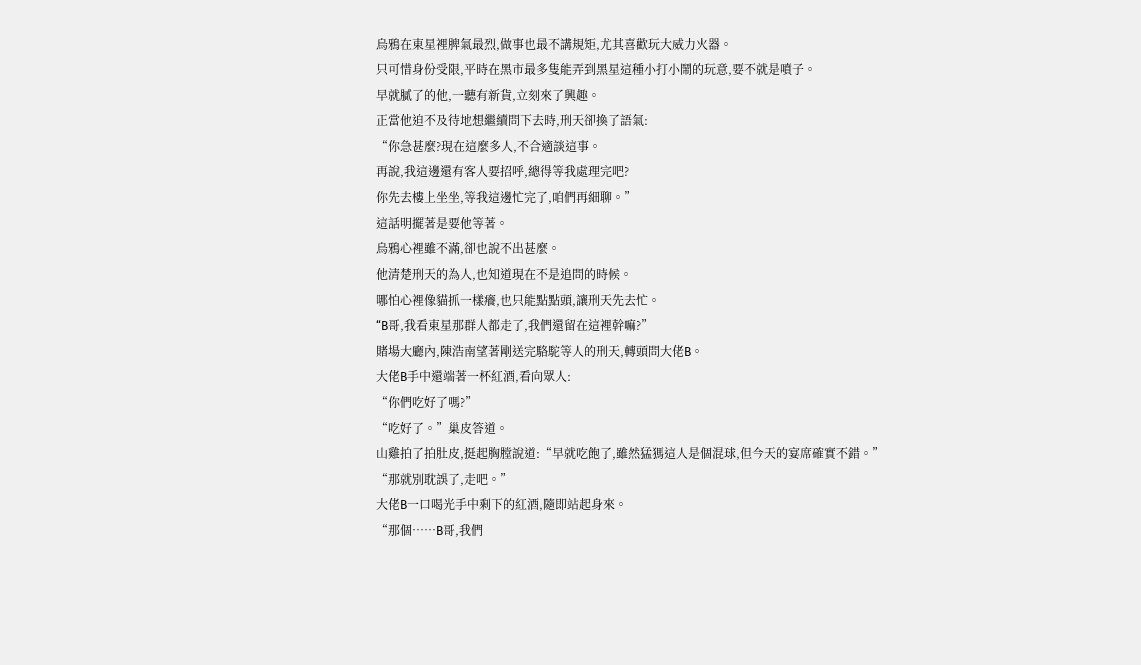烏鴉在東星裡脾氣最烈,做事也最不講規矩,尤其喜歡玩大威力火器。
只可惜身份受限,平時在黑市最多隻能弄到黑星這種小打小鬧的玩意,要不就是噴子。
早就膩了的他,一聽有新貨,立刻來了興趣。
正當他迫不及待地想繼續問下去時,刑天卻換了語氣:
“你急甚麼?現在這麼多人,不合適談這事。
再說,我這邊還有客人要招呼,總得等我處理完吧?
你先去樓上坐坐,等我這邊忙完了,咱們再細聊。”
這話明擺著是要他等著。
烏鴉心裡雖不滿,卻也說不出甚麼。
他清楚刑天的為人,也知道現在不是追問的時候。
哪怕心裡像貓抓一樣癢,也只能點點頭,讓刑天先去忙。
“B哥,我看東星那群人都走了,我們還留在這裡幹嘛?”
賭場大廳內,陳浩南望著剛送完駱駝等人的刑天,轉頭問大佬B。
大佬B手中還端著一杯紅酒,看向眾人:
“你們吃好了嗎?”
“吃好了。”巢皮答道。
山雞拍了拍肚皮,挺起胸膛說道:“早就吃飽了,雖然猛獁這人是個混球,但今天的宴席確實不錯。”
“那就別耽誤了,走吧。”
大佬B一口喝光手中剩下的紅酒,隨即站起身來。
“那個……B哥,我們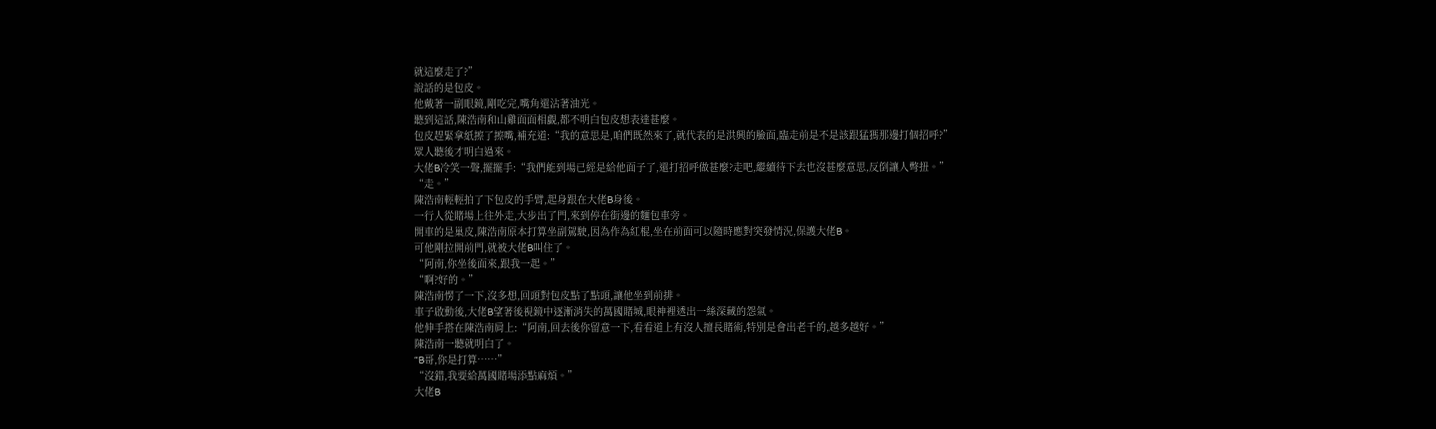就這麼走了?”
說話的是包皮。
他戴著一副眼鏡,剛吃完,嘴角還沾著油光。
聽到這話,陳浩南和山雞面面相覷,都不明白包皮想表達甚麼。
包皮趕緊拿紙擦了擦嘴,補充道:“我的意思是,咱們既然來了,就代表的是洪興的臉面,臨走前是不是該跟猛獁那邊打個招呼?”
眾人聽後才明白過來。
大佬B冷笑一聲,擺擺手:“我們能到場已經是給他面子了,還打招呼做甚麼?走吧,繼續待下去也沒甚麼意思,反倒讓人彆扭。”
“走。”
陳浩南輕輕拍了下包皮的手臂,起身跟在大佬B身後。
一行人從賭場上往外走,大步出了門,來到停在街邊的麵包車旁。
開車的是巢皮,陳浩南原本打算坐副駕駛,因為作為紅棍,坐在前面可以隨時應對突發情況,保護大佬B。
可他剛拉開前門,就被大佬B叫住了。
“阿南,你坐後面來,跟我一起。”
“啊?好的。”
陳浩南愣了一下,沒多想,回頭對包皮點了點頭,讓他坐到前排。
車子啟動後,大佬B望著後視鏡中逐漸消失的萬國賭城,眼神裡透出一絲深藏的怨氣。
他伸手搭在陳浩南肩上:“阿南,回去後你留意一下,看看道上有沒人擅長賭術,特別是會出老千的,越多越好。”
陳浩南一聽就明白了。
“B哥,你是打算……”
“沒錯,我要給萬國賭場添點麻煩。”
大佬B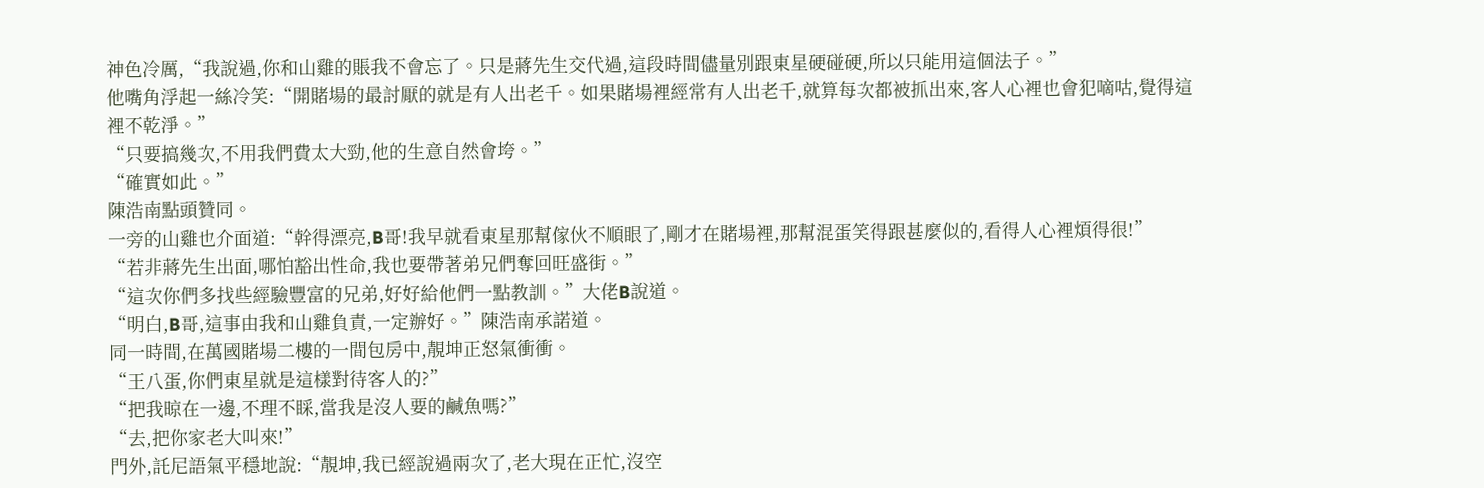神色冷厲,“我說過,你和山雞的賬我不會忘了。只是蔣先生交代過,這段時間儘量別跟東星硬碰硬,所以只能用這個法子。”
他嘴角浮起一絲冷笑:“開賭場的最討厭的就是有人出老千。如果賭場裡經常有人出老千,就算每次都被抓出來,客人心裡也會犯嘀咕,覺得這裡不乾淨。”
“只要搞幾次,不用我們費太大勁,他的生意自然會垮。”
“確實如此。”
陳浩南點頭贊同。
一旁的山雞也介面道:“幹得漂亮,B哥!我早就看東星那幫傢伙不順眼了,剛才在賭場裡,那幫混蛋笑得跟甚麼似的,看得人心裡煩得很!”
“若非蔣先生出面,哪怕豁出性命,我也要帶著弟兄們奪回旺盛街。”
“這次你們多找些經驗豐富的兄弟,好好給他們一點教訓。”大佬B說道。
“明白,B哥,這事由我和山雞負責,一定辦好。”陳浩南承諾道。
同一時間,在萬國賭場二樓的一間包房中,靚坤正怒氣衝衝。
“王八蛋,你們東星就是這樣對待客人的?”
“把我晾在一邊,不理不睬,當我是沒人要的鹹魚嗎?”
“去,把你家老大叫來!”
門外,託尼語氣平穩地說:“靚坤,我已經說過兩次了,老大現在正忙,沒空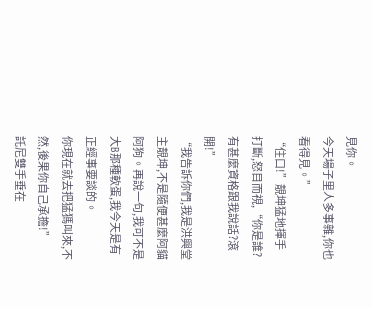見你。
今天場子里人多事雜,你也看得見。”
“住口!”靚坤猛地揮手打斷,怒目而視,“你是誰?有甚麼資格跟我說話?滾開!”
“我告訴你們,我是洪興堂主靚坤,不是隨便甚麼阿貓阿狗。再說一句,我可不是大B那種軟蛋,我今天是有正經事要談的。
你現在就去把猛獁叫來,不然,後果你自己承擔!”
託尼雙手垂在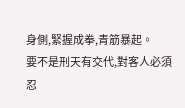身側,緊握成拳,青筋暴起。
要不是刑天有交代,對客人必須忍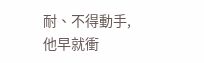耐、不得動手,他早就衝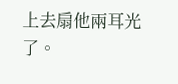上去扇他兩耳光了。